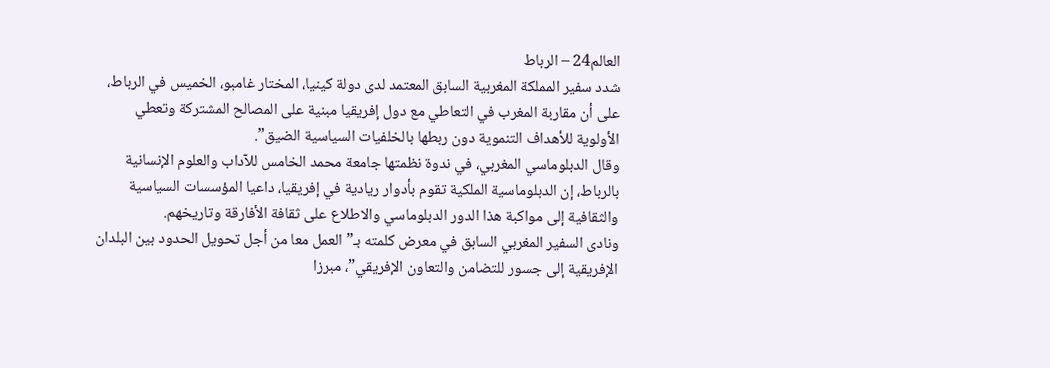العالم24 – الرباط
شدد سفير المملكة المغربية السابق المعتمد لدى دولة كينيا، المختار غامبو، الخميس في الرباط، على أن مقاربة المغرب في التعاطي مع دول إفريقيا مبنية على المصالح المشتركة وتعطي الأولوية للأهداف التنموية دون ربطها بالخلفيات السياسية الضيق”.
وقال الدبلوماسي المغربي، في ندوة نظمتها جامعة محمد الخامس للآداب والعلوم الإنسانية بالرباط، إن الدبلوماسية الملكية تقوم بأدوار ريادية في إفريقيا، داعيا المؤسسات السياسية والثقافية إلى مواكبة هذا الدور الدبلوماسي والاطلاع على ثقافة الأفارقة وتاريخهم.
ونادى السفير المغربي السابق في معرض كلمته بـ”العمل معا من أجل تحويل الحدود بين البلدان الإفريقية إلى جسور للتضامن والتعاون الإفريقي”، مبرزا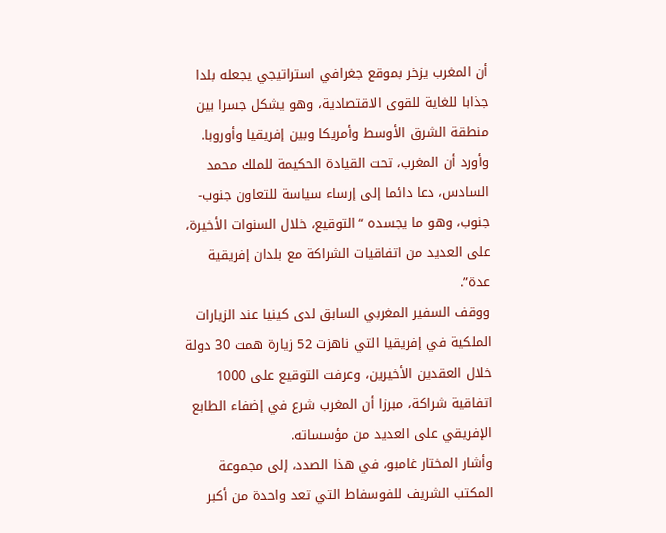أن المغرب يزخر بموقع جغرافي استراتيجي يجعله بلدا جذابا للغاية للقوى الاقتصادية، وهو يشكل جسرا بين منطقة الشرق الأوسط وأمريكا وبين إفريقيا وأوروبا.
وأورد أن المغرب، تحت القيادة الحكيمة للملك محمد السادس، دعا دائما إلى إرساء سياسة للتعاون جنوب-جنوب، وهو ما يجسده “التوقيع، خلال السنوات الأخيرة، على العديد من اتفاقيات الشراكة مع بلدان إفريقية عدة”.
ووقف السفير المغربي السابق لدى كينيا عند الزيارات الملكية في إفريقيا التي ناهزت 52 زيارة همت 30 دولة خلال العقدين الأخيرين، وعرفت التوقيع على 1000 اتفاقية شراكة، مبرزا أن المغرب شرع في إضفاء الطابع الإفريقي على العديد من مؤسساته.
وأشار المختار غامبو، في هذا الصدد، إلى مجموعة المكتب الشريف للفوسفاط التي تعد واحدة من أكبر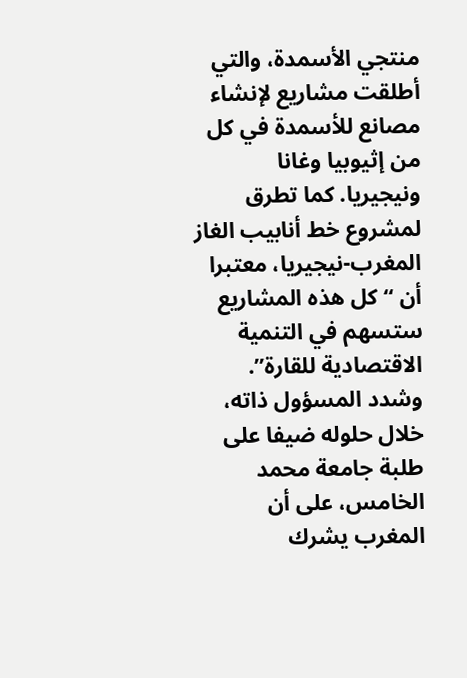منتجي الأسمدة، والتي أطلقت مشاريع لإنشاء مصانع للأسمدة في كل من إثيوبيا وغانا ونيجيريا. كما تطرق لمشروع خط أنابيب الغاز المغرب-نيجيريا، معتبرا أن “كل هذه المشاريع ستسهم في التنمية الاقتصادية للقارة”.
وشدد المسؤول ذاته، خلال حلوله ضيفا على طلبة جامعة محمد الخامس، على أن المغرب يشرك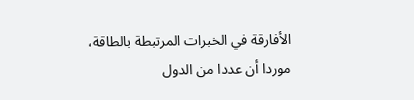الأفارقة في الخبرات المرتبطة بالطاقة، موردا أن عددا من الدول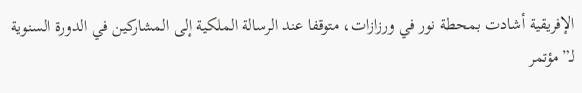الإفريقية أشادت بمحطة نور في ورزازات، متوقفا عند الرسالة الملكية إلى المشاركين في الدورة السنوية لـ”مؤتمر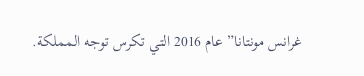غرانس مونتانا” عام 2016 التي تكرس توجه المملكة.